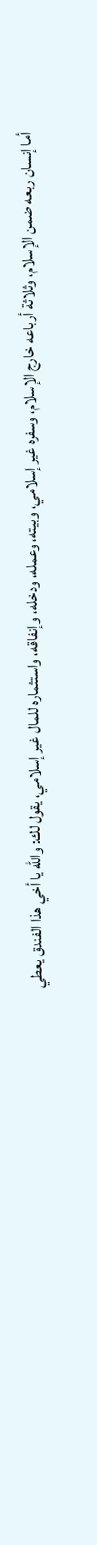أما إنسان ربعه ضمن الإسلام، وثلاثة أرباعه خارج الإسلام، وسفره غير إسلامي، وبيته، وعمله، ودخله، وإنفاقه، واستثماره للمال غير إسلامي، يقول لك: والله يا أخي هذا الفندق يعطي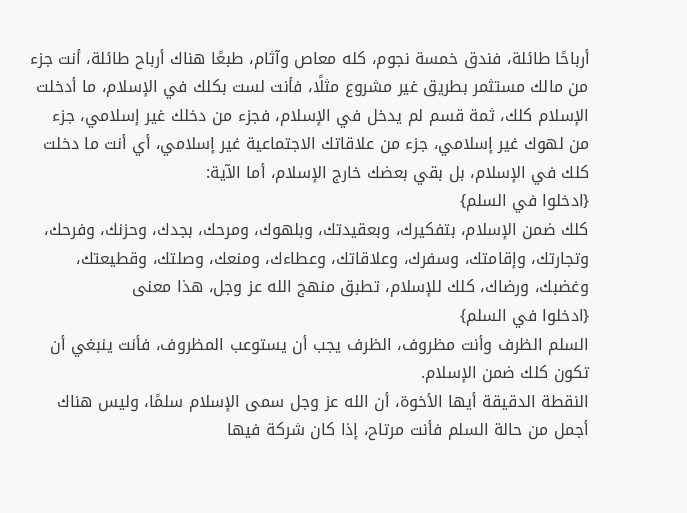أرباحًا طائلة، فندق خمسة نجوم، كله معاص وآثام، طبعًا هناك أرباح طائلة، أنت جزء من مالك مستثمر بطريق غير مشروع مثلًا، فأنت لست بكلك في الإسلام، ما أدخلت الإسلام كلك، ثمة قسم لم يدخل في الإسلام، فجزء من دخلك غير إسلامي، جزء من لهوك غير إسلامي، جزء من علاقاتك الاجتماعية غير إسلامي، أي أنت ما دخلت كلك في الإسلام، بل بقي بعضك خارج الإسلام، أما الآية:
{ادخلوا في السلم}
كلك ضمن الإسلام، بتفكيرك، وبعقيدتك، وبلهوك، ومرحك، بجدك، وحزنك، وفرحك، وتجارتك، وإقامتك، وسفرك، وعلاقاتك، وعطاءك، ومنعك، وصلتك، وقطيعتك، وغضبك، ورضاك، كلك للإسلام، تطبق منهج الله عز وجل، هذا معنى
{ادخلوا في السلم}
السلم الظرف وأنت مظروف، الظرف يجب أن يستوعب المظروف، فأنت ينبغي أن تكون كلك ضمن الإسلام.
النقطة الدقيقة أيها الأخوة، أن الله عز وجل سمى الإسلام سلمًا، وليس هناك أجمل من حالة السلم فأنت مرتاح، إذا كان شركة فيها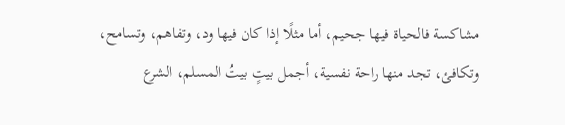مشاكسة فالحياة فيها جحيم، أما مثلًا إذا كان فيها ود، وتفاهم، وتسامح، وتكافئ، تجد منها راحة نفسية، أجمل بيتٍ بيتُ المسلم، الشرع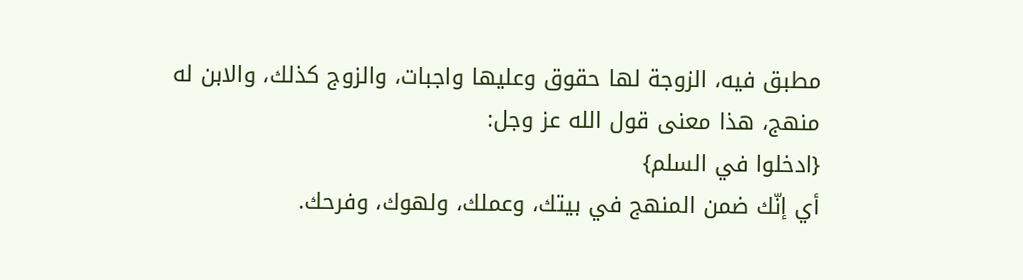مطبق فيه، الزوجة لها حقوق وعليها واجبات، والزوج كذلك، والابن له منهج، هذا معنى قول الله عز وجل:
{ادخلوا في السلم}
أي إنّك ضمن المنهج في بيتك، وعملك، ولهوك، وفرحك.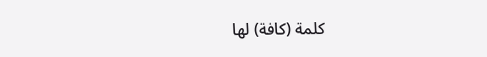كلمة (كافة) لها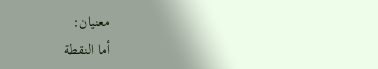معنيان:
أما النقطة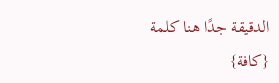الدقيقة جدًا هنا كلمة
{كافة}